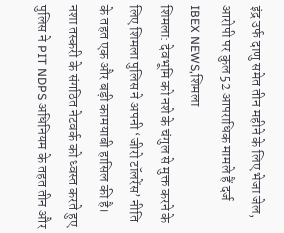इंद्र उर्फ दाणु समेत तीन महीने के लिए भेजा जेल, आरोपी पर कुल 52 आपराधिक मामले हैं दर्ज
IBEX NEWS,शिमला
शिमला: देवभूमि को नशे के चंगुल से मुक्त करने के लिए शिमला पुलिस ने अपनी ‘जीरो टॉलरेंस’ नीति के तहत एक और बड़ी कामयाबी हासिल की है। नशा तस्करी के संगठित नेटवर्क को ध्वस्त करते हुए पुलिस ने PIT NDPS अधिनियम के तहत तीन और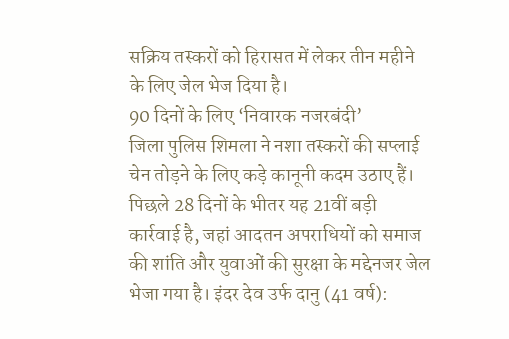सक्रिय तस्करों को हिरासत में लेकर तीन महीने के लिए जेल भेज दिया है।
90 दिनों के लिए ‘निवारक नजरबंदी’
जिला पुलिस शिमला ने नशा तस्करों की सप्लाई चेन तोड़ने के लिए कड़े कानूनी कदम उठाए हैं। पिछले 28 दिनों के भीतर यह 21वीं बड़ी कार्रवाई है, जहां आदतन अपराधियों को समाज की शांति और युवाओं की सुरक्षा के मद्देनजर जेल भेजा गया है। इंदर देव उर्फ दानु (41 वर्ष):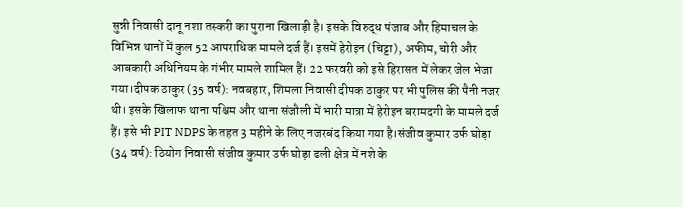सुन्नी निवासी दानू नशा तस्करी का पुराना खिलाड़ी है। इसके विरुद्ध पंजाब और हिमाचल के विभिन्न थानों में कुल 52 आपराधिक मामले दर्ज हैं। इसमें हेरोइन (चिट्टा), अफीम, चोरी और आबकारी अधिनियम के गंभीर मामले शामिल हैं। 22 फरवरी को इसे हिरासत में लेकर जेल भेजा गया।दीपक ठाकुर (35 वर्ष): नवबहार, शिमला निवासी दीपक ठाकुर पर भी पुलिस की पैनी नजर थी। इसके खिलाफ थाना पश्चिम और थाना संजौली में भारी मात्रा में हेरोइन बरामदगी के मामले दर्ज हैं। इसे भी PIT NDPS के तहत 3 महीने के लिए नजरबंद किया गया है।संजीव कुमार उर्फ घोड़ा (34 वर्ष): ठियोग निवासी संजीव कुमार उर्फ घोड़ा ढली क्षेत्र में नशे के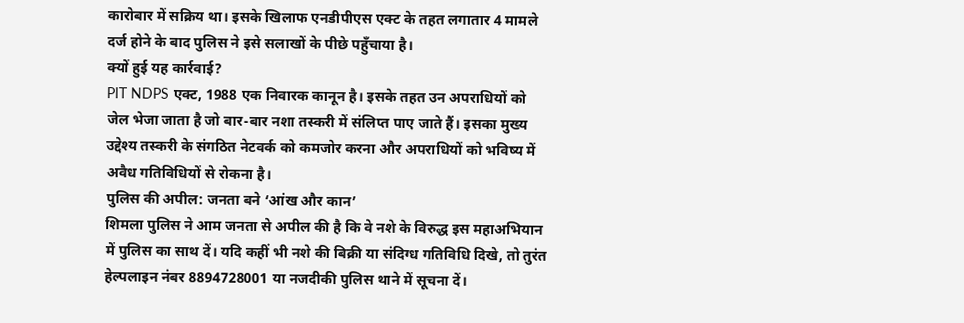कारोबार में सक्रिय था। इसके खिलाफ एनडीपीएस एक्ट के तहत लगातार 4 मामले दर्ज होने के बाद पुलिस ने इसे सलाखों के पीछे पहुँचाया है।
क्यों हुई यह कार्रवाई?
PIT NDPS एक्ट, 1988 एक निवारक कानून है। इसके तहत उन अपराधियों को जेल भेजा जाता है जो बार-बार नशा तस्करी में संलिप्त पाए जाते हैं। इसका मुख्य उद्देश्य तस्करी के संगठित नेटवर्क को कमजोर करना और अपराधियों को भविष्य में अवैध गतिविधियों से रोकना है।
पुलिस की अपील: जनता बने ‘आंख और कान’
शिमला पुलिस ने आम जनता से अपील की है कि वे नशे के विरुद्ध इस महाअभियान में पुलिस का साथ दें। यदि कहीं भी नशे की बिक्री या संदिग्ध गतिविधि दिखे, तो तुरंत हेल्पलाइन नंबर 8894728001 या नजदीकी पुलिस थाने में सूचना दें।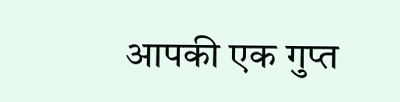आपकी एक गुप्त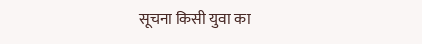सूचना किसी युवा का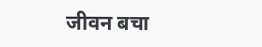जीवन बचा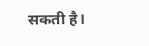सकती है।